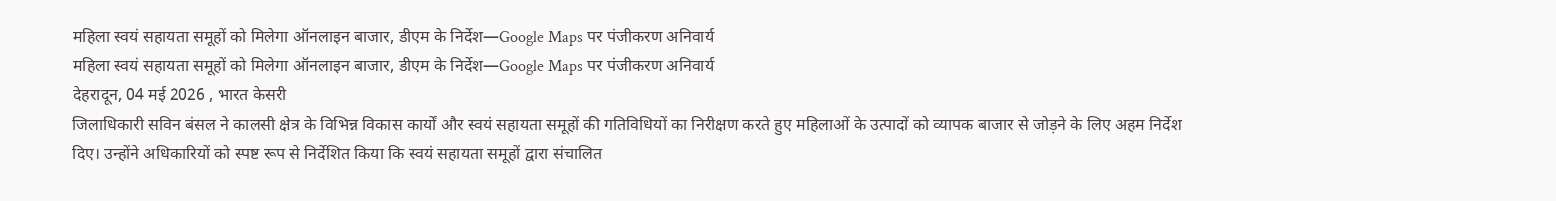महिला स्वयं सहायता समूहों को मिलेगा ऑनलाइन बाजार, डीएम के निर्देश—Google Maps पर पंजीकरण अनिवार्य
महिला स्वयं सहायता समूहों को मिलेगा ऑनलाइन बाजार, डीएम के निर्देश—Google Maps पर पंजीकरण अनिवार्य
देहरादून, 04 मई 2026 , भारत केसरी
जिलाधिकारी सविन बंसल ने कालसी क्षेत्र के विभिन्न विकास कार्यों और स्वयं सहायता समूहों की गतिविधियों का निरीक्षण करते हुए महिलाओं के उत्पादों को व्यापक बाजार से जोड़ने के लिए अहम निर्देश दिए। उन्होंने अधिकारियों को स्पष्ट रूप से निर्देशित किया कि स्वयं सहायता समूहों द्वारा संचालित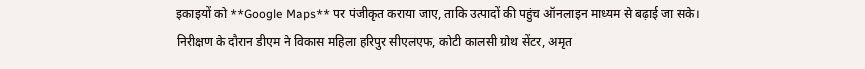इकाइयों को **Google Maps** पर पंजीकृत कराया जाए, ताकि उत्पादों की पहुंच ऑनलाइन माध्यम से बढ़ाई जा सके।
निरीक्षण के दौरान डीएम ने विकास महिला हरिपुर सीएलएफ, कोटी कालसी ग्रोथ सेंटर, अमृत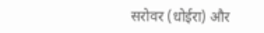सरोवर (धोईरा) और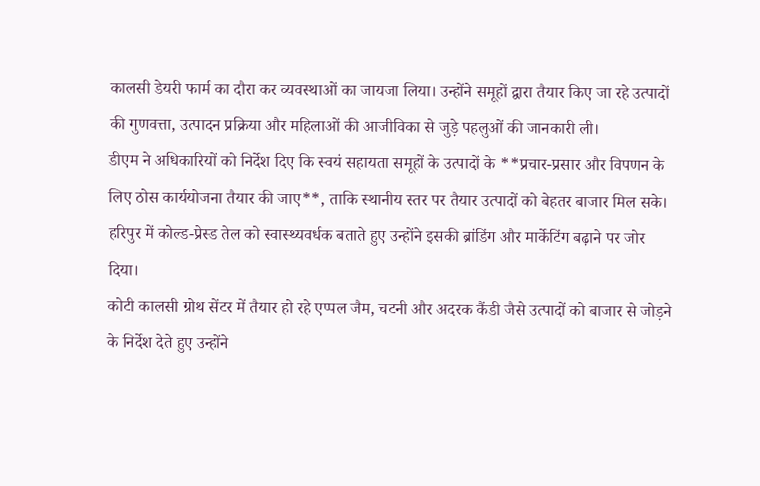कालसी डेयरी फार्म का दौरा कर व्यवस्थाओं का जायजा लिया। उन्होंने समूहों द्वारा तैयार किए जा रहे उत्पादों की गुणवत्ता, उत्पादन प्रक्रिया और महिलाओं की आजीविका से जुड़े पहलुओं की जानकारी ली।
डीएम ने अधिकारियों को निर्देश दिए कि स्वयं सहायता समूहों के उत्पादों के **प्रचार-प्रसार और विपणन के लिए ठोस कार्ययोजना तैयार की जाए**, ताकि स्थानीय स्तर पर तैयार उत्पादों को बेहतर बाजार मिल सके। हरिपुर में कोल्ड-प्रेस्ड तेल को स्वास्थ्यवर्धक बताते हुए उन्होंने इसकी ब्रांडिंग और मार्केटिंग बढ़ाने पर जोर दिया।
कोटी कालसी ग्रोथ सेंटर में तैयार हो रहे एप्पल जैम, चटनी और अदरक कैंडी जैसे उत्पादों को बाजार से जोड़ने के निर्देश देते हुए उन्होंने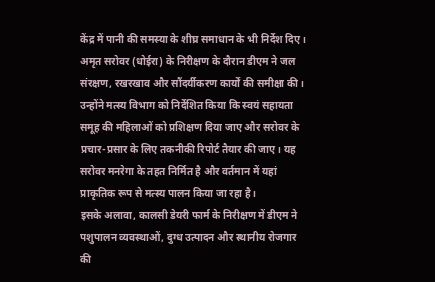केंद्र में पानी की समस्या के शीघ्र समाधान के भी निर्देश दिए।
अमृत सरोवर (धोईरा) के निरीक्षण के दौरान डीएम ने जल संरक्षण, रखरखाव और सौंदर्यीकरण कार्यों की समीक्षा की। उन्होंने मत्स्य विभाग को निर्देशित किया कि स्वयं सहायता समूह की महिलाओं को प्रशिक्षण दिया जाए और सरोवर के प्रचार-प्रसार के लिए तकनीकी रिपोर्ट तैयार की जाए। यह सरोवर मनरेगा के तहत निर्मित है और वर्तमान में यहां प्राकृतिक रूप से मत्स्य पालन किया जा रहा है।
इसके अलावा, कालसी डेयरी फार्म के निरीक्षण में डीएम ने पशुपालन व्यवस्थाओं, दुग्ध उत्पादन और स्थानीय रोजगार की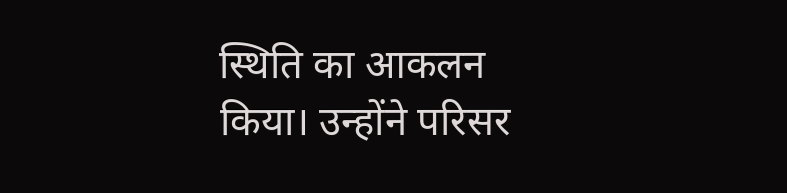स्थिति का आकलन किया। उन्होंने परिसर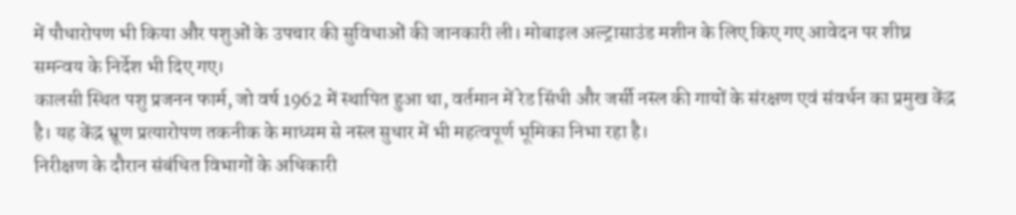में पौधारोपण भी किया और पशुओं के उपचार की सुविधाओं की जानकारी ली। मोबाइल अल्ट्रासाउंड मशीन के लिए किए गए आवेदन पर शीघ्र समन्वय के निर्देश भी दिए गए।
कालसी स्थित पशु प्रजनन फार्म, जो वर्ष 1962 में स्थापित हुआ था, वर्तमान में रेड सिंधी और जर्सी नस्ल की गायों के संरक्षण एवं संवर्धन का प्रमुख केंद्र है। यह केंद्र भ्रूण प्रत्यारोपण तकनीक के माध्यम से नस्ल सुधार में भी महत्वपूर्ण भूमिका निभा रहा है।
निरीक्षण के दौरान संबंधित विभागों के अधिकारी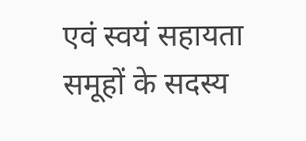एवं स्वयं सहायता समूहों के सदस्य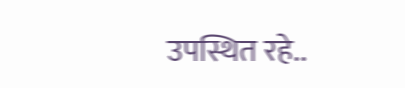उपस्थित रहे..